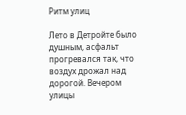Ритм улиц

Лето в Детройте было душным, асфальт прогревался так, что воздух дрожал над дорогой. Вечером улицы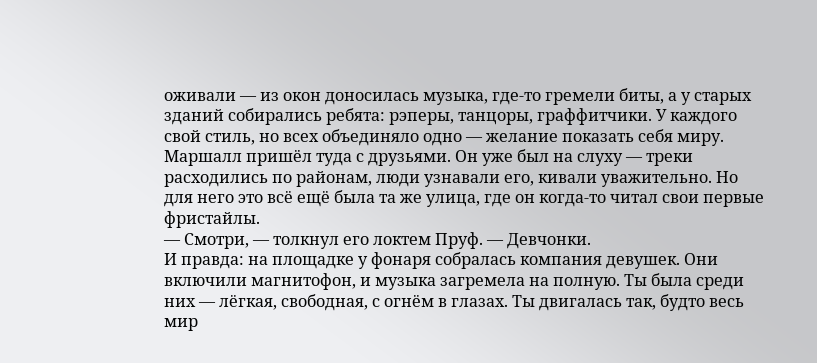оживали — из окон доносилась музыка, где-то гремели биты, а у старых зданий собирались ребята: рэперы, танцоры, граффитчики. У каждого свой стиль, но всех объединяло одно — желание показать себя миру.
Маршалл пришёл туда с друзьями. Он уже был на слуху — треки расходились по районам, люди узнавали его, кивали уважительно. Но для него это всё ещё была та же улица, где он когда-то читал свои первые фристайлы.
— Смотри, — толкнул его локтем Пруф. — Девчонки.
И правда: на площадке у фонаря собралась компания девушек. Они включили магнитофон, и музыка загремела на полную. Ты была среди них — лёгкая, свободная, с огнём в глазах. Ты двигалась так, будто весь мир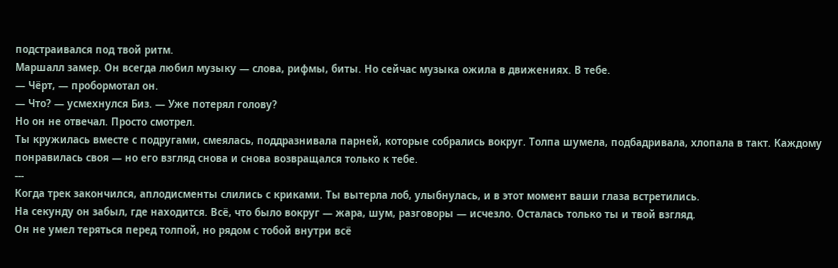подстраивался под твой ритм.
Маршалл замер. Он всегда любил музыку — слова, рифмы, биты. Но сейчас музыка ожила в движениях. В тебе.
— Чёрт, — пробормотал он.
— Что? — усмехнулся Биз. — Уже потерял голову?
Но он не отвечал. Просто смотрел.
Ты кружилась вместе с подругами, смеялась, поддразнивала парней, которые собрались вокруг. Толпа шумела, подбадривала, хлопала в такт. Каждому понравилась своя — но его взгляд снова и снова возвращался только к тебе.
---
Когда трек закончился, аплодисменты слились с криками. Ты вытерла лоб, улыбнулась, и в этот момент ваши глаза встретились.
На секунду он забыл, где находится. Всё, что было вокруг — жара, шум, разговоры — исчезло. Осталась только ты и твой взгляд.
Он не умел теряться перед толпой, но рядом с тобой внутри всё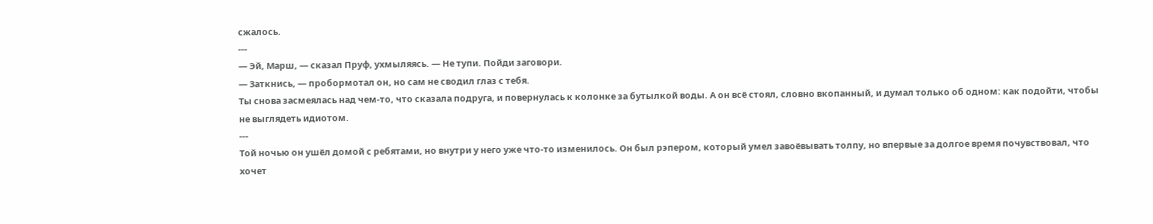сжалось.
---
— Эй, Марш, — сказал Пруф, ухмыляясь. — Не тупи. Пойди заговори.
— Заткнись, — пробормотал он, но сам не сводил глаз с тебя.
Ты снова засмеялась над чем-то, что сказала подруга, и повернулась к колонке за бутылкой воды. А он всё стоял, словно вкопанный, и думал только об одном: как подойти, чтобы не выглядеть идиотом.
---
Той ночью он ушёл домой с ребятами, но внутри у него уже что-то изменилось. Он был рэпером, который умел завоёвывать толпу, но впервые за долгое время почувствовал, что хочет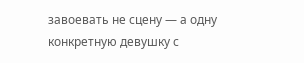завоевать не сцену — а одну конкретную девушку с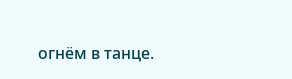огнём в танце.